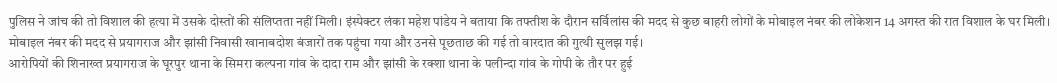पुलिस ने जांच की तो विशाल की हत्या में उसके दोस्तों की संलिप्तता नहीं मिली। इंस्पेक्टर लंका महेश पांडेय ने बताया कि तफ्तीश के दौरान सर्विलांस की मदद से कुछ बाहरी लोगों के मोबाइल नंबर की लोकेशन 14 अगस्त की रात विशाल के घर मिली। मोबाइल नंबर की मदद से प्रयागराज और झांसी निवासी खानाबदोश बंजारों तक पहुंचा गया और उनसे पूछताछ की गई तो वारदात की गुत्थी सुलझ गई।
आरोपियों की शिनाख्त प्रयागराज के घूरपुर थाना के सिमरा कल्पना गांव के दादा राम और झांसी के रक्शा थाना के पलीन्दा गांव के गोपी के तौर पर हुई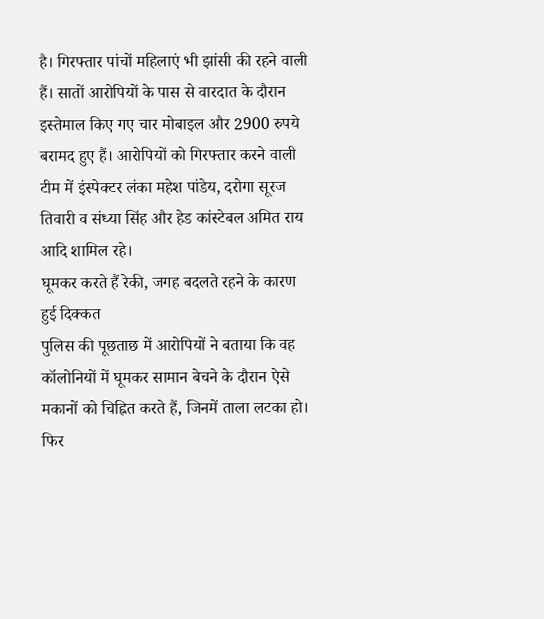है। गिरफ्तार पांचों महिलाएं भी झांसी की रहने वाली हैं। सातों आरोपियों के पास से वारदात के दौरान इस्तेमाल किए गए चार मोबाइल और 2900 रुपये बरामद हुए हैं। आरोपियों को गिरफ्तार करने वाली टीम में इंस्पेक्टर लंका महेश पांडेय, दरोगा सूरज तिवारी व संध्या सिंह और हेड कांस्टेबल अमित राय आदि शामिल रहे।
घूमकर करते हैं रेकी, जगह बदलते रहने के कारण हुई दिक्कत
पुलिस की पूछताछ में आरोपियों ने बताया कि वह कॉलोनियों में घूमकर सामान बेचने के दौरान ऐसे मकानों को चिह्नित करते हैं, जिनमें ताला लटका हो। फिर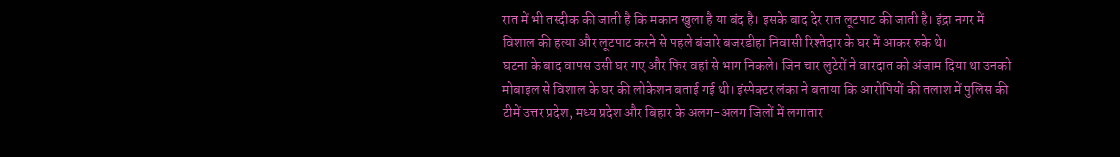रात में भी तस्दीक की जाती है कि मकान खुला है या बंद है। इसके बाद देर रात लूटपाट की जाती है। इंद्रा नगर में विशाल की हत्या और लूटपाट करने से पहले बंजारे बजरडीहा निवासी रिश्तेदार के घर में आकर रुके थे।
घटना के बाद वापस उसी घर गए और फिर वहां से भाग निकले। जिन चार लुटेरों ने वारदात को अंजाम दिया था उनको मोबाइल से विशाल के घर की लोकेशन बताई गई थी। इंस्पेक्टर लंका ने बताया कि आरोपियों की तलाश में पुलिस की टीमें उत्तर प्रदेश, मध्य प्रदेश और बिहार के अलग-अलग जिलों में लगातार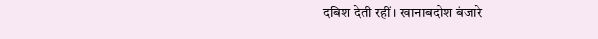दबिश देती रहीं। खानाबदोश बंजारे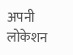अपनी लोकेशन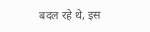बदल रहे थे, इस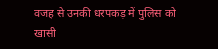वजह से उनकी धरपकड़ में पुलिस को खासी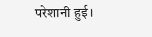परेशानी हुई।